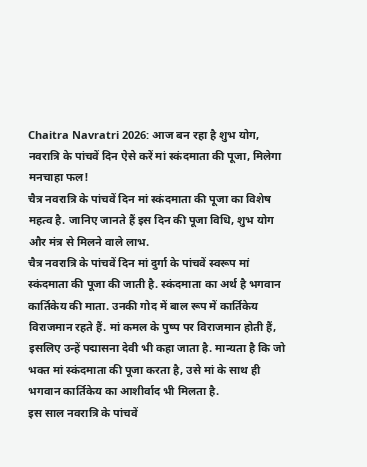Chaitra Navratri 2026: आज बन रहा है शुभ योग, नवरात्रि के पांचवें दिन ऐसे करें मां स्कंदमाता की पूजा, मिलेगा मनचाहा फल!
चैत्र नवरात्रि के पांचवें दिन मां स्कंदमाता की पूजा का विशेष महत्व है. जानिए जानते हैं इस दिन की पूजा विधि, शुभ योग और मंत्र से मिलने वाले लाभ.
चैत्र नवरात्रि के पांचवें दिन मां दुर्गा के पांचवें स्वरूप मां स्कंदमाता की पूजा की जाती है. स्कंदमाता का अर्थ है भगवान कार्तिकेय की माता. उनकी गोद में बाल रूप में कार्तिकेय विराजमान रहते हैं. मां कमल के पुष्प पर विराजमान होती हैं, इसलिए उन्हें पद्मासना देवी भी कहा जाता है. मान्यता है कि जो भक्त मां स्कंदमाता की पूजा करता है, उसे मां के साथ ही भगवान कार्तिकेय का आशीर्वाद भी मिलता है.
इस साल नवरात्रि के पांचवें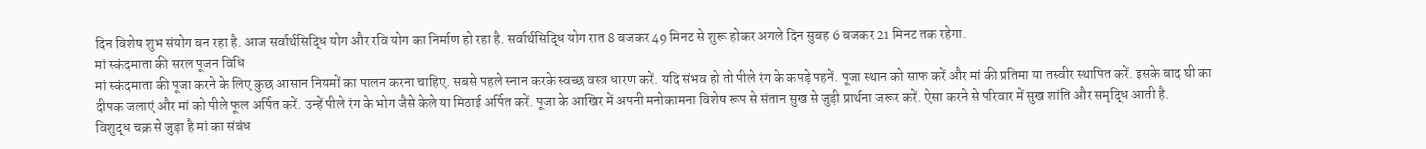दिन विशेष शुभ संयोग बन रहा है. आज सर्वार्थसिद्धि योग और रवि योग का निर्माण हो रहा है. सर्वार्थसिद्धि योग रात 8 बजकर 49 मिनट से शुरू होकर अगले दिन सुबह 6 बजकर 21 मिनट तक रहेगा.
मां स्कंदमाता की सरल पूजन विधि
मां स्कंदमाता की पूजा करने के लिए कुछ आसान नियमों का पालन करना चाहिए. सबसे पहले स्नान करके स्वच्छ वस्त्र धारण करें. यदि संभव हो तो पीले रंग के कपड़े पहनें. पूजा स्थान को साफ करें और मां की प्रतिमा या तस्वीर स्थापित करें. इसके बाद घी का दीपक जलाएं और मां को पीले फूल अर्पित करें. उन्हें पीले रंग के भोग जैसे केले या मिठाई अर्पित करें. पूजा के आखिर में अपनी मनोकामना विशेष रूप से संतान सुख से जुड़ी प्रार्थना जरूर करें. ऐसा करने से परिवार में सुख शांति और समृद्धि आती है.
विशुद्ध चक्र से जुड़ा है मां का संबंध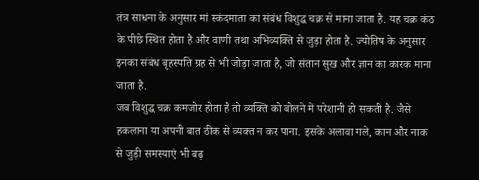तंत्र साधना के अनुसार मां स्कंदमाता का संबंध विशुद्ध चक्र से माना जाता है. यह चक्र कंठ के पीछे स्थित होता है और वाणी तथा अभिव्यक्ति से जुड़ा होता है. ज्योतिष के अनुसार इनका संबंध बृहस्पति ग्रह से भी जोड़ा जाता है, जो संतान सुख और ज्ञान का कारक माना जाता है.
जब विशुद्ध चक्र कमजोर होता है तो व्यक्ति को बोलने में परेशानी हो सकती है. जैसे हकलाना या अपनी बात ठीक से व्यक्त न कर पाना. इसके अलावा गले, कान और नाक से जुड़ी समस्याएं भी बढ़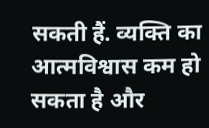सकती हैं. व्यक्ति का आत्मविश्वास कम हो सकता है और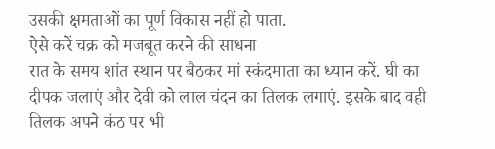उसकी क्षमताओं का पूर्ण विकास नहीं हो पाता.
ऐसे करें चक्र को मजबूत करने की साधना
रात के समय शांत स्थान पर बैठकर मां स्कंदमाता का ध्यान करें. घी का दीपक जलाएं और देवी को लाल चंदन का तिलक लगाएं. इसके बाद वही तिलक अपने कंठ पर भी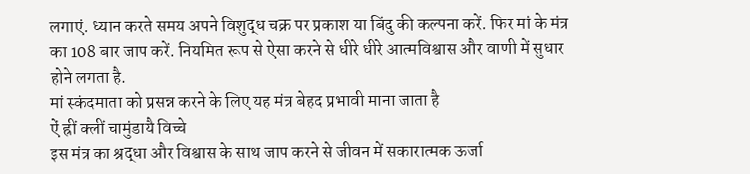लगाएं. ध्यान करते समय अपने विशुद्ध चक्र पर प्रकाश या बिंदु की कल्पना करें. फिर मां के मंत्र का 108 बार जाप करें. नियमित रूप से ऐसा करने से धीरे धीरे आत्मविश्वास और वाणी में सुधार होने लगता है.
मां स्कंदमाता को प्रसन्न करने के लिए यह मंत्र बेहद प्रभावी माना जाता है
ऐं ह्रीं क्लीं चामुंडायै विच्चे
इस मंत्र का श्रद्धा और विश्वास के साथ जाप करने से जीवन में सकारात्मक ऊर्जा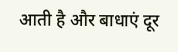आती है और बाधाएं दूर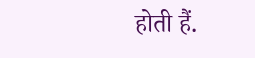होती हैं.